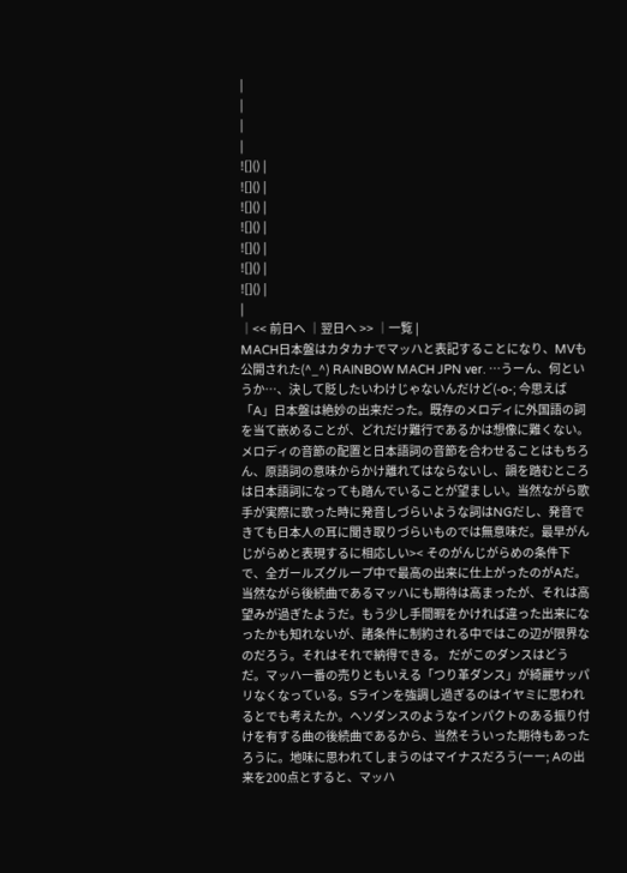|
|
|
|
![]() |
![]() |
![]() |
![]() |
![]() |
![]() |
![]() |
|
│<< 前日へ │翌日へ >> │一覧 |
MACH日本盤はカタカナでマッハと表記することになり、MVも公開された(^_^) RAINBOW MACH JPN ver. …うーん、何というか…、決して貶したいわけじゃないんだけど(-o-; 今思えば「A」日本盤は絶妙の出来だった。既存のメロディに外国語の詞を当て嵌めることが、どれだけ難行であるかは想像に難くない。メロディの音節の配置と日本語詞の音節を合わせることはもちろん、原語詞の意味からかけ離れてはならないし、韻を踏むところは日本語詞になっても踏んでいることが望ましい。当然ながら歌手が実際に歌った時に発音しづらいような詞はNGだし、発音できても日本人の耳に聞き取りづらいものでは無意味だ。最早がんじがらめと表現するに相応しい>< そのがんじがらめの条件下で、全ガールズグループ中で最高の出来に仕上がったのがAだ。当然ながら後続曲であるマッハにも期待は高まったが、それは高望みが過ぎたようだ。もう少し手間暇をかければ違った出来になったかも知れないが、諸条件に制約される中ではこの辺が限界なのだろう。それはそれで納得できる。 だがこのダンスはどうだ。マッハ一番の売りともいえる「つり革ダンス」が綺麗サッパリなくなっている。Sラインを強調し過ぎるのはイヤミに思われるとでも考えたか。ヘソダンスのようなインパクトのある振り付けを有する曲の後続曲であるから、当然そういった期待もあったろうに。地味に思われてしまうのはマイナスだろう(ーー; Aの出来を200点とすると、マッハ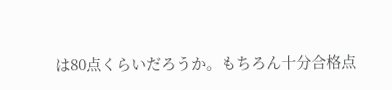は80点くらいだろうか。もちろん十分合格点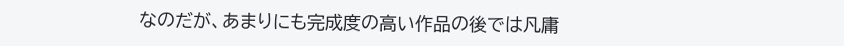なのだが、あまりにも完成度の高い作品の後では凡庸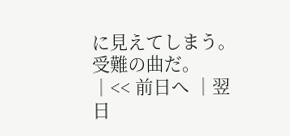に見えてしまう。受難の曲だ。 │<< 前日へ │翌日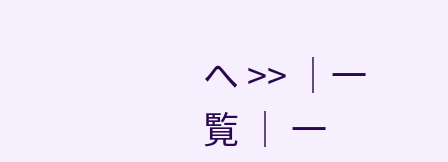へ >> │一覧 │ 一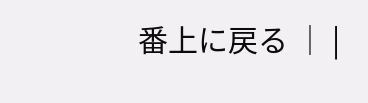番上に戻る │ |